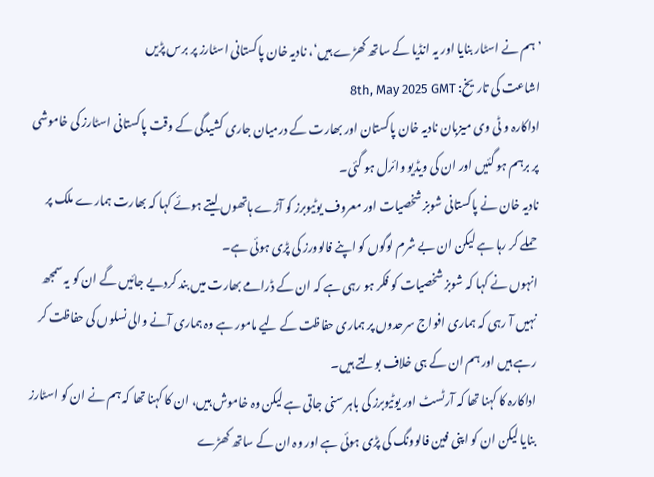’ہم نے اسٹار بنایا اور یہ انڈیا کے ساتھ کھڑے ہیں‘، نادیہ خان پاکستانی اسٹارز پر برس پڑیں
اشاعت کی تاریخ: 8th, May 2025 GMT
اداکارہ و ٹی وی میزبان نادیہ خان پاکستان اور بھارت کے درمیان جاری کشیدگی کے وقت پاکستانی اسٹارز کی خاموشی پر برہم ہو گئیں اور ان کی ویڈیو وائرل ہو گئی۔
نادیہ خان نے پاکستانی شوبز شخصیات اور معروف یوٹیوبرز کو آڑے ہاتھوں لیتے ہوئے کہا کہ بھارت ہمارے ملک پر حملے کر رہا ہے لیکن ان بے شرم لوگوں کو اپنے فالوورز کی پڑی ہوئی ہے۔
انہوں نے کہا کہ شوبز شخصیات کو فکر ہو رہی ہے کہ ان کے ڈرامے بھارت میں بند کردیے جائیں گے ان کو یہ سمجھ نہیں آ رہی کہ ہماری افواج سرحدوں پر ہماری حفاظت کے لیے مامور ہے وہ ہماری آنے والی نسلوں کی حفاظت کر رہے ہیں اور ہم ان کے ہی خلاف بولتے ہیں۔
اداکارہ کا کہنا تھا کہ آرٹسٹ اور یوٹیوبرز کی باہر سنی جاتی ہے لیکن وہ خاموش ہیں، ان کا کہنا تھا کہ ہم نے ان کو اسٹارز بنایا لیکن ان کو اپنی فین فالوونگ کی پڑی ہوئی ہے اور وہ ان کے ساتھ کھڑے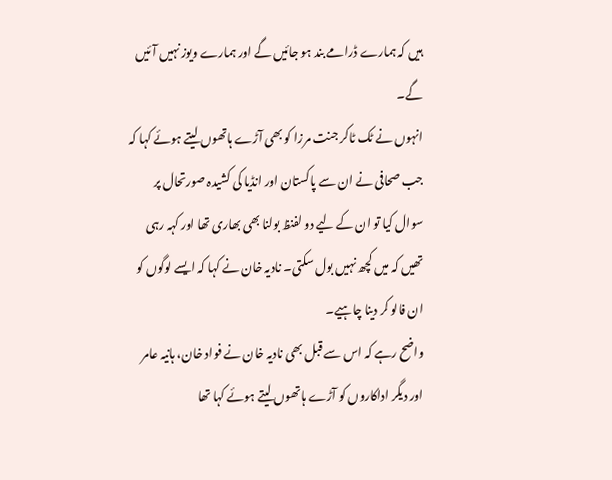ہیں کہ ہمارے ڈرامے بند ہو جائیں گے اور ہمارے ویوز نہیں آئیں گے۔
انہوں نے ٹک ٹاکر جنت مرزا کو بھی آڑے ہاتھوں لیتے ہوئے کہا کہ جب صحافی نے ان سے پاکستان اور انڈیا کی کشیدہ صورتحال پر سوال کیا تو ان کے لیے دو لفنظ بولنا بھی بھاری تھا اور کہہ رہی تھیں کہ میں کچھ نہیں بول سکتی۔ نادیہ خان نے کہا کہ ایسے لوگوں کو ان فالو کر دینا چاہیے۔
واضح رہے کہ اس سے قبل بھی نادیہ خان نے فواد خان، ہانیہ عامر اور دیگر اداکاروں کو آڑے ہاتھوں لیتے ہوئے کہا تھا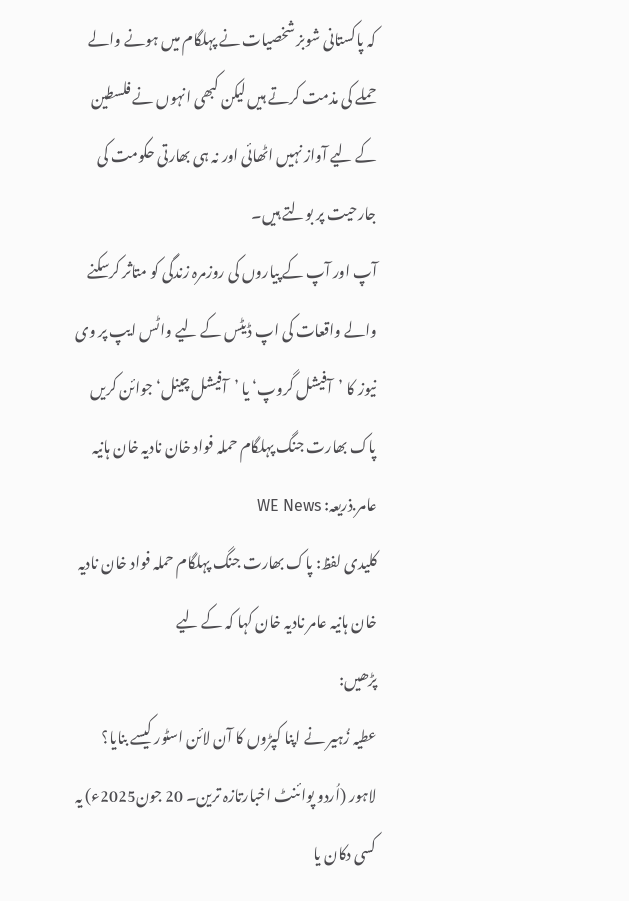کہ پاکستانی شوبز شخصیات نے پہلگام میں ہونے والے حملے کی مذمت کرتے ہیں لیکن کبھی انہوں نے فلسطین کے لیے آواز نہیں اٹھائی اور نہ ہی بھارتی حکومت کی جارحیت پر بولتے ہیں۔
آپ اور آپ کے پیاروں کی روزمرہ زندگی کو متاثر کرسکنے والے واقعات کی اپ ڈیٹس کے لیے واٹس ایپ پر وی نیوز کا ’آفیشل گروپ‘ یا ’آفیشل چینل‘ جوائن کریں
پاک بھارت جنگ پہلگام حملہ فواد خان نادیہ خان ہانیہ عامر.ذریعہ: WE News
کلیدی لفظ: پاک بھارت جنگ پہلگام حملہ فواد خان نادیہ خان ہانیہ عامر نادیہ خان کہا کہ کے لیے
پڑھیں:
عطیہ زُہیر نے اپنا کپڑوں کا آن لائن اسٹور کیسے بنایا؟
لاہور (اُردو پوائنٹ اخبارتازہ ترین۔ 20 جون2025ء) یہ کسی دکان یا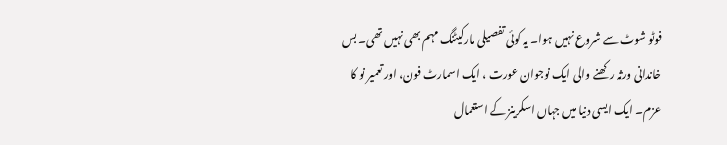فوٹو شوٹ سے شروع نہیں ہوا۔ یہ کوئی تفصیلی مارکیٹنگ مہم بھی نہیں تھی۔ بس خاندانی ورثہ رکھنے والی ایک نوجوان عورت ، ایک اسمارٹ فون، اور تعمیر نو کا عزم۔ ایک ایسی دنیا میں جہاں اسکرینز کے استعمال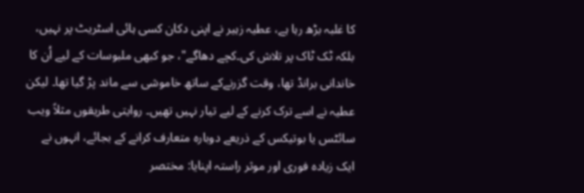کا غلبہ بڑھ رہا ہے، عطیہ زہیر نے اپنی دکان کسی ہائی اسٹریٹ پر نہیں، بلکہ ٹک ٹاک پر تلاش کی۔کچے دھاگے"، جو کبھی ملبوسات کے لیے اُن کا خاندانی برانڈ تھا، وقت گزرنےکے ساتھ خاموشی سے ماند پڑ گیا تھا۔ لیکن عطیہ نے اسے ترک کرنے کے لیے تیار نہیں تھیں۔ روایتی طریقوں مثلاً ویب سائٹس یا بوتیکس کے ذریعے دوبارہ متعارف کرانے کے بجائے، انہوں نے ایک زیادہ فوری اور موثر راستہ اپنایا: مختصر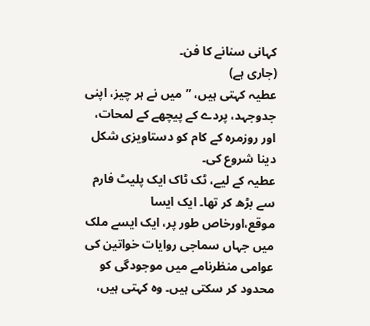کہانی سنانے کا فن۔
(جاری ہے)
عطیہ کہتی ہیں، ”میں نے ہر چیز، اپنی جدوجہد، پردے کے پیچھے کے لمحات، اور روزمرہ کے کام کو دستاویزی شکل دینا شروع کی۔
عطیہ کے لیے، ٹک ٹاک ایک پلیٹ فارم سے بڑھ کر تھا۔ ایک ایسا موقع،اورخاص طور پر، ایک ایسے ملک میں جہاں سماجی روایات خواتین کی عوامی منظرنامے میں موجودگی کو محدود کر سکتی ہیں۔ وہ کہتی ہیں،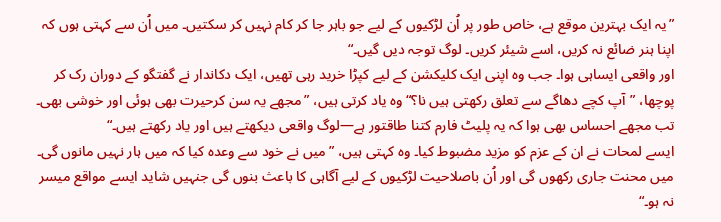”یہ ایک بہترین موقع ہے، خاص طور پر اُن لڑکیوں کے لیے جو باہر جا کر کام نہیں کر سکتیں۔ میں اُن سے کہتی ہوں کہ اپنا ہنر ضائع نہ کریں، اسے شیئر کریں۔ لوگ توجہ دیں گیں۔“
اور واقعی ایساہی ہوا۔ جب وہ اپنی ایک کلیکشن کے لیے کپڑا خرید رہی تھیں، ایک دکاندار نے گفتگو کے دوران رک کر پوچھا، ”آپ کچے دھاگے سے تعلق رکھتی ہیں نا؟“ وہ یاد کرتی ہیں، ”مجھے یہ سن کرحیرت بھی ہوئی اور خوشی بھی۔ تب مجھے احساس بھی ہوا کہ یہ پلیٹ فارم کتنا طاقتور ہے—لوگ واقعی دیکھتے ہیں اور یاد رکھتے ہیں۔“
ایسے لمحات نے ان کے عزم کو مزید مضبوط کیا۔ وہ کہتی ہیں، ”میں نے خود سے وعدہ کیا کہ میں ہار نہیں مانوں گی۔ میں محنت جاری رکھوں گی اور اُن باصلاحیت لڑکیوں کے لیے آگاہی کا باعث بنوں گی جنہیں شاید ایسے مواقع میسر نہ ہو۔“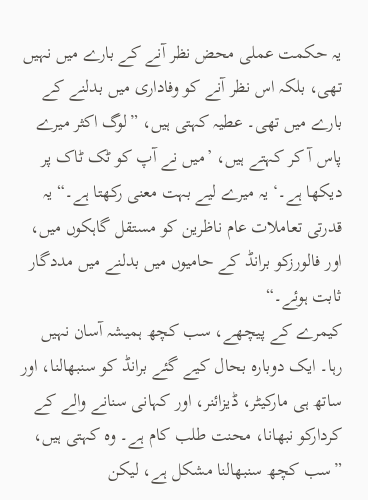یہ حکمت عملی محض نظر آنے کے بارے میں نہیں تھی، بلکہ اس نظر آنے کو وفاداری میں بدلنے کے بارے میں تھی۔ عطیہ کہتی ہیں، ”لوگ اکثر میرے پاس آ کر کہتے ہیں، ’میں نے آپ کو ٹک ٹاک پر دیکھا ہے۔‘ یہ میرے لیے بہت معنی رکھتا ہے۔“ یہ قدرتی تعاملات عام ناظرین کو مستقل گاہکوں میں، اور فالورزکو برانڈ کے حامیوں میں بدلنے میں مددگار ثابت ہوئے۔“
کیمرے کے پیچھے، سب کچھ ہمیشہ آسان نہیں رہا۔ ایک دوبارہ بحال کیے گئے برانڈ کو سنبھالنا، اور ساتھ ہی مارکیٹر، ڈیزائنر، اور کہانی سنانے والے کے کردارکو نبھانا، محنت طلب کام ہے۔ وہ کہتی ہیں، ”سب کچھ سنبھالنا مشکل ہے، لیکن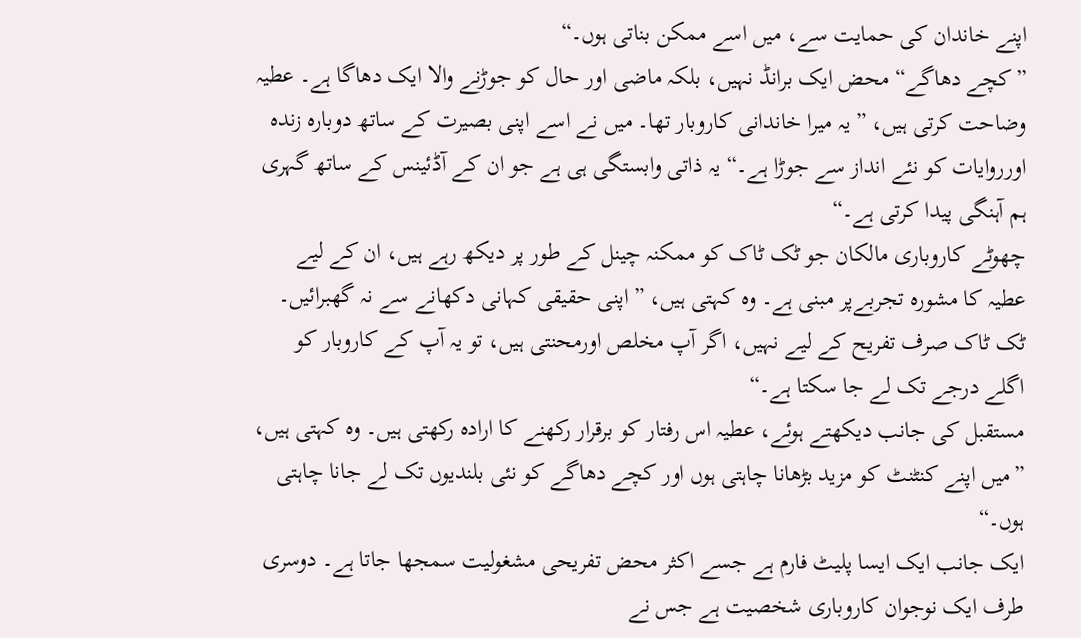اپنے خاندان کی حمایت سے، میں اسے ممکن بناتی ہوں۔“
”کچے دھاگے“ محض ایک برانڈ نہیں، بلکہ ماضی اور حال کو جوڑنے والا ایک دھاگا ہے۔ عطیہ وضاحت کرتی ہیں، ”یہ میرا خاندانی کاروبار تھا۔ میں نے اسے اپنی بصیرت کے ساتھ دوبارہ زندہ اورروایات کو نئے انداز سے جوڑا ہے۔“ یہ ذاتی وابستگی ہی ہے جو ان کے آڈئینس کے ساتھ گہری ہم آہنگی پیدا کرتی ہے۔“
چھوٹے کاروباری مالکان جو ٹک ٹاک کو ممکنہ چینل کے طور پر دیکھ رہے ہیں، ان کے لیے عطیہ کا مشورہ تجربےپر مبنی ہے۔ وہ کہتی ہیں، ”اپنی حقیقی کہانی دکھانے سے نہ گھبرائیں۔ ٹک ٹاک صرف تفریح کے لیے نہیں، اگر آپ مخلص اورمحنتی ہیں، تو یہ آپ کے کاروبار کو اگلے درجے تک لے جا سکتا ہے۔“
مستقبل کی جانب دیکھتے ہوئے، عطیہ اس رفتار کو برقرار رکھنے کا ارادہ رکھتی ہیں۔ وہ کہتی ہیں، ”میں اپنے کنٹنٹ کو مزید بڑھانا چاہتی ہوں اور کچے دھاگے کو نئی بلندیوں تک لے جانا چاہتی ہوں۔“
ایک جانب ایک ایسا پلیٹ فارم ہے جسے اکثر محض تفریحی مشغولیت سمجھا جاتا ہے۔ دوسری طرف ایک نوجوان کاروباری شخصیت ہے جس نے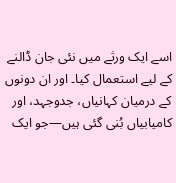اسے ایک ورثے میں نئی جان ڈالنے کے لیے استعمال کیا۔ اور ان دونوں کے درمیان کہانیاں، جدوجہد، اور کامیابیاں بُنی گئی ہیں—جو ایک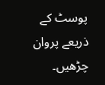پوسٹ کے ذریعے پروان چڑھیں۔